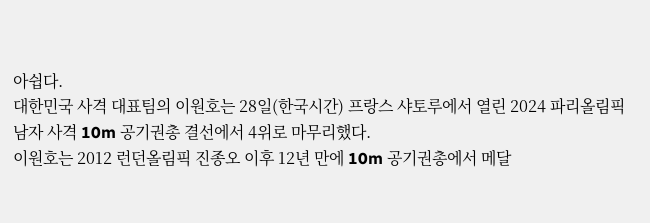아쉽다.
대한민국 사격 대표팀의 이원호는 28일(한국시간) 프랑스 샤토루에서 열린 2024 파리올림픽 남자 사격 10m 공기권총 결선에서 4위로 마무리했다.
이원호는 2012 런던올림픽 진종오 이후 12년 만에 10m 공기권총에서 메달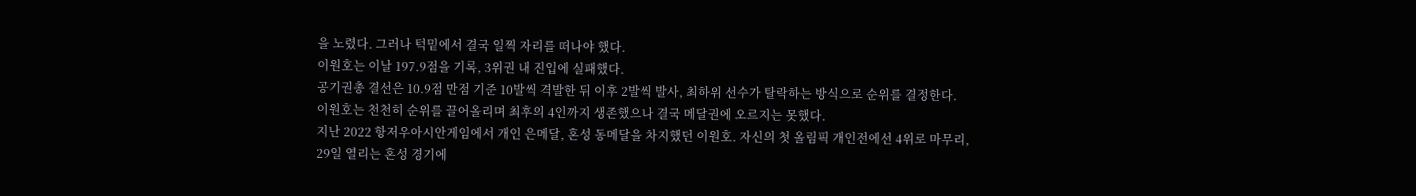을 노렸다. 그러나 턱밑에서 결국 일찍 자리를 떠나야 했다.
이원호는 이날 197.9점을 기록, 3위권 내 진입에 실패했다.
공기권총 결선은 10.9점 만점 기준 10발씩 격발한 뒤 이후 2발씩 발사, 최하위 선수가 탈락하는 방식으로 순위를 결정한다.
이원호는 천천히 순위를 끌어올리며 최후의 4인까지 생존했으나 결국 메달권에 오르지는 못했다.
지난 2022 항저우아시안게임에서 개인 은메달, 혼성 동메달을 차지했던 이원호. 자신의 첫 올림픽 개인전에선 4위로 마무리, 29일 열리는 혼성 경기에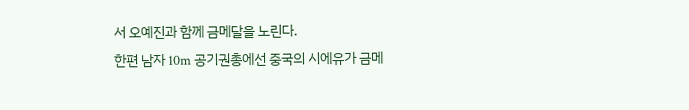서 오예진과 함께 금메달을 노린다.
한편 남자 10m 공기권총에선 중국의 시에유가 금메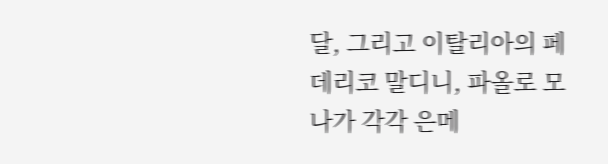달, 그리고 이탈리아의 페데리코 말디니, 파올로 모나가 각각 은메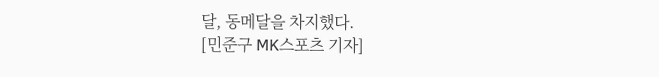달, 동메달을 차지했다.
[민준구 MK스포츠 기자]